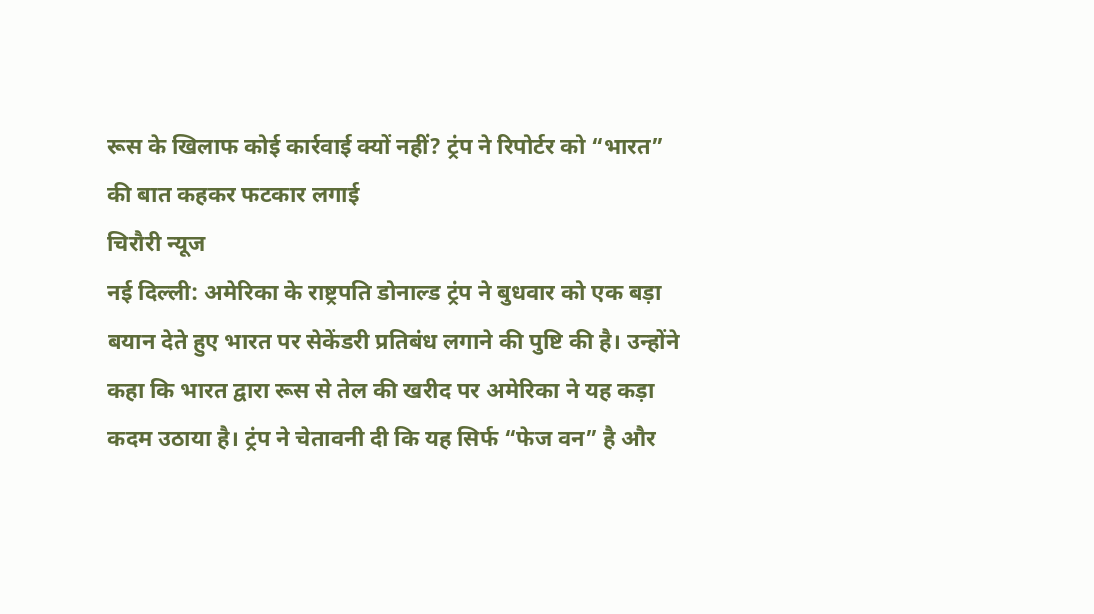रूस के खिलाफ कोई कार्रवाई क्यों नहीं? ट्रंप ने रिपोर्टर को “भारत” की बात कहकर फटकार लगाई
चिरौरी न्यूज
नई दिल्ली: अमेरिका के राष्ट्रपति डोनाल्ड ट्रंप ने बुधवार को एक बड़ा बयान देते हुए भारत पर सेकेंडरी प्रतिबंध लगाने की पुष्टि की है। उन्होंने कहा कि भारत द्वारा रूस से तेल की खरीद पर अमेरिका ने यह कड़ा कदम उठाया है। ट्रंप ने चेतावनी दी कि यह सिर्फ “फेज वन” है और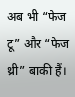अब भी “फेज टू” और “फेज थ्री” बाकी हैं।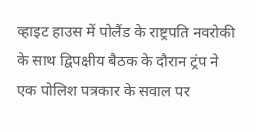व्हाइट हाउस में पोलैंड के राष्ट्रपति नवरोकी के साथ द्विपक्षीय बैठक के दौरान ट्रंप ने एक पोलिश पत्रकार के सवाल पर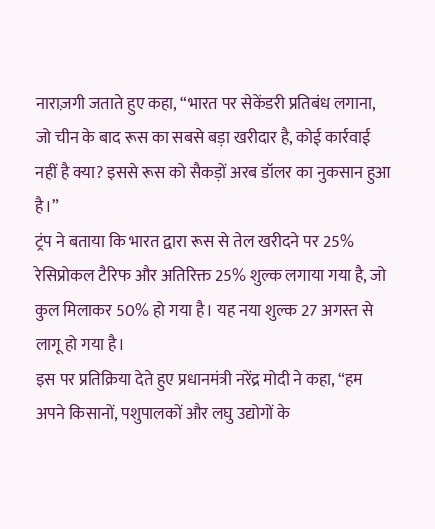नाराज़गी जताते हुए कहा, “भारत पर सेकेंडरी प्रतिबंध लगाना, जो चीन के बाद रूस का सबसे बड़ा खरीदार है, कोई कार्रवाई नहीं है क्या? इससे रूस को सैकड़ों अरब डॉलर का नुकसान हुआ है।”
ट्रंप ने बताया कि भारत द्वारा रूस से तेल खरीदने पर 25% रेसिप्रोकल टैरिफ और अतिरिक्त 25% शुल्क लगाया गया है, जो कुल मिलाकर 50% हो गया है। यह नया शुल्क 27 अगस्त से लागू हो गया है।
इस पर प्रतिक्रिया देते हुए प्रधानमंत्री नरेंद्र मोदी ने कहा, “हम अपने किसानों, पशुपालकों और लघु उद्योगों के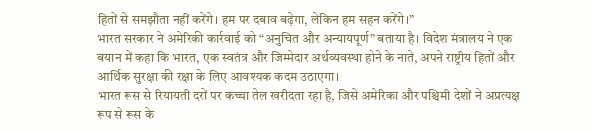हितों से समझौता नहीं करेंगे। हम पर दबाव बढ़ेगा, लेकिन हम सहन करेंगे।”
भारत सरकार ने अमेरिकी कार्रवाई को “अनुचित और अन्यायपूर्ण” बताया है। विदेश मंत्रालय ने एक बयान में कहा कि भारत, एक स्वतंत्र और जिम्मेदार अर्थव्यवस्था होने के नाते, अपने राष्ट्रीय हितों और आर्थिक सुरक्षा की रक्षा के लिए आवश्यक कदम उठाएगा।
भारत रूस से रियायती दरों पर कच्चा तेल खरीदता रहा है, जिसे अमेरिका और पश्चिमी देशों ने अप्रत्यक्ष रूप से रूस के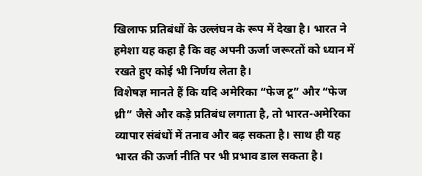खिलाफ प्रतिबंधों के उल्लंघन के रूप में देखा है। भारत ने हमेशा यह कहा है कि वह अपनी ऊर्जा जरूरतों को ध्यान में रखते हुए कोई भी निर्णय लेता है।
विशेषज्ञ मानते हैं कि यदि अमेरिका “फेज टू” और “फेज थ्री” जैसे और कड़े प्रतिबंध लगाता है, तो भारत-अमेरिका व्यापार संबंधों में तनाव और बढ़ सकता है। साथ ही यह भारत की ऊर्जा नीति पर भी प्रभाव डाल सकता है।